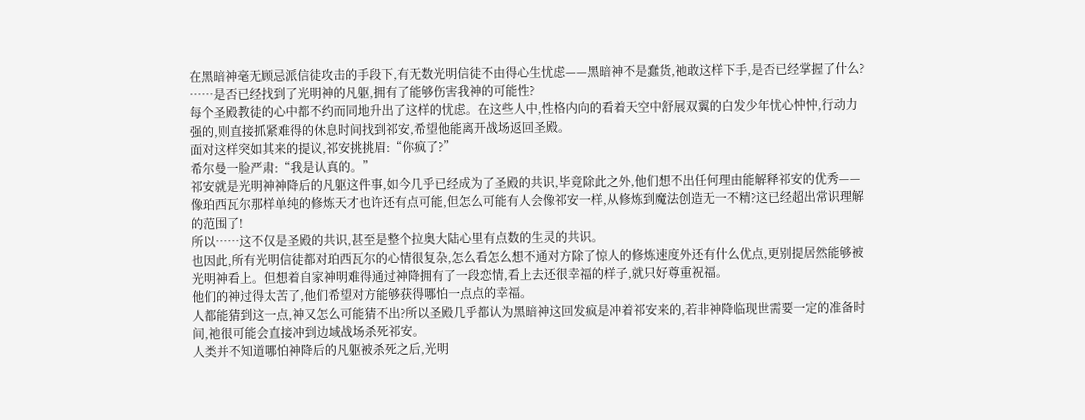在黑暗神毫无顾忌派信徒攻击的手段下,有无数光明信徒不由得心生忧虑——黑暗神不是蠢货,祂敢这样下手,是否已经掌握了什么?
……是否已经找到了光明神的凡躯,拥有了能够伤害我神的可能性?
每个圣殿教徒的心中都不约而同地升出了这样的忧虑。在这些人中,性格内向的看着天空中舒展双翼的白发少年忧心忡忡,行动力强的,则直接抓紧难得的休息时间找到祁安,希望他能离开战场返回圣殿。
面对这样突如其来的提议,祁安挑挑眉:“你疯了?”
希尔曼一脸严肃:“我是认真的。”
祁安就是光明神神降后的凡躯这件事,如今几乎已经成为了圣殿的共识,毕竟除此之外,他们想不出任何理由能解释祁安的优秀——像珀西瓦尔那样单纯的修炼天才也许还有点可能,但怎么可能有人会像祁安一样,从修炼到魔法创造无一不精?这已经超出常识理解的范围了!
所以……这不仅是圣殿的共识,甚至是整个拉奥大陆心里有点数的生灵的共识。
也因此,所有光明信徒都对珀西瓦尔的心情很复杂,怎么看怎么想不通对方除了惊人的修炼速度外还有什么优点,更别提居然能够被光明神看上。但想着自家神明难得通过神降拥有了一段恋情,看上去还很幸福的样子,就只好尊重祝福。
他们的神过得太苦了,他们希望对方能够获得哪怕一点点的幸福。
人都能猜到这一点,神又怎么可能猜不出?所以圣殿几乎都认为黑暗神这回发疯是冲着祁安来的,若非神降临现世需要一定的准备时间,祂很可能会直接冲到边域战场杀死祁安。
人类并不知道哪怕神降后的凡躯被杀死之后,光明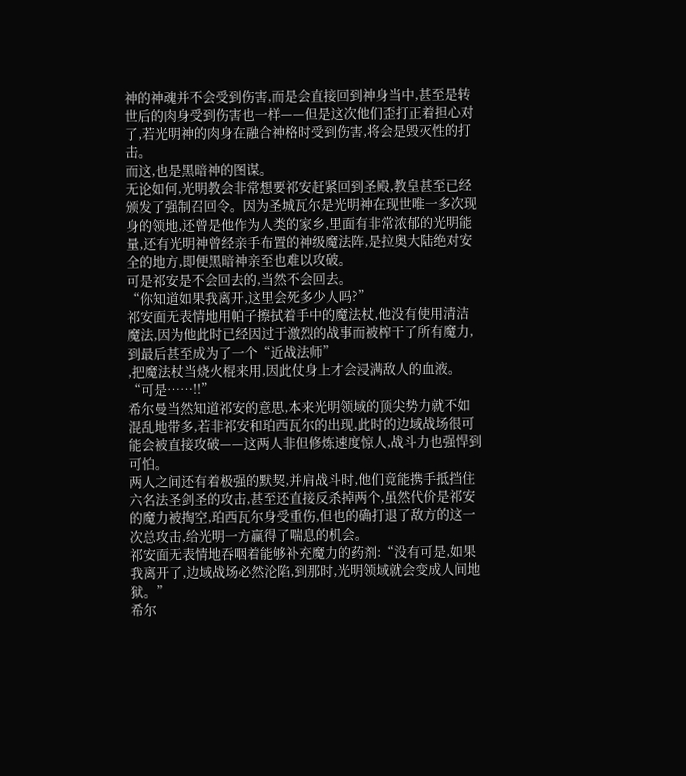神的神魂并不会受到伤害,而是会直接回到神身当中,甚至是转世后的肉身受到伤害也一样——但是这次他们歪打正着担心对了,若光明神的肉身在融合神格时受到伤害,将会是毁灭性的打击。
而这,也是黑暗神的图谋。
无论如何,光明教会非常想要祁安赶紧回到圣殿,教皇甚至已经颁发了强制召回令。因为圣城瓦尔是光明神在现世唯一多次现身的领地,还曾是他作为人类的家乡,里面有非常浓郁的光明能量,还有光明神曾经亲手布置的神级魔法阵,是拉奥大陆绝对安全的地方,即便黑暗神亲至也难以攻破。
可是祁安是不会回去的,当然不会回去。
“你知道如果我离开,这里会死多少人吗?”
祁安面无表情地用帕子擦拭着手中的魔法杖,他没有使用清洁魔法,因为他此时已经因过于激烈的战事而被榨干了所有魔力,到最后甚至成为了一个“近战法师”
,把魔法杖当烧火棍来用,因此仗身上才会浸满敌人的血液。
“可是……!!”
希尔曼当然知道祁安的意思,本来光明领域的顶尖势力就不如混乱地带多,若非祁安和珀西瓦尔的出现,此时的边域战场很可能会被直接攻破——这两人非但修炼速度惊人,战斗力也强悍到可怕。
两人之间还有着极强的默契,并肩战斗时,他们竟能携手抵挡住六名法圣剑圣的攻击,甚至还直接反杀掉两个,虽然代价是祁安的魔力被掏空,珀西瓦尔身受重伤,但也的确打退了敌方的这一次总攻击,给光明一方赢得了喘息的机会。
祁安面无表情地吞咽着能够补充魔力的药剂:“没有可是,如果我离开了,边域战场必然沦陷,到那时,光明领域就会变成人间地狱。”
希尔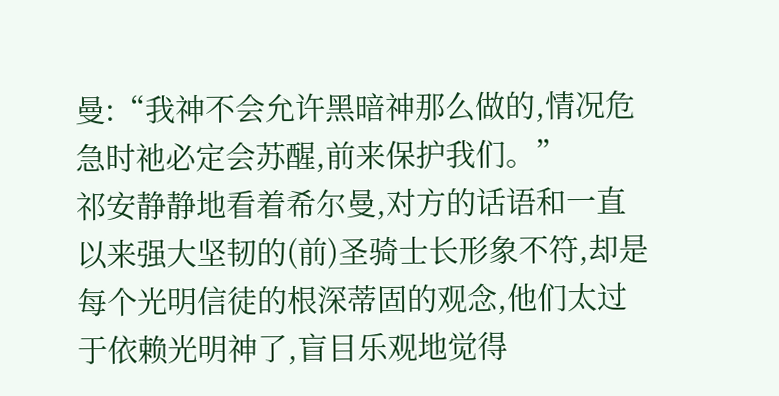曼:“我神不会允许黑暗神那么做的,情况危急时祂必定会苏醒,前来保护我们。”
祁安静静地看着希尔曼,对方的话语和一直以来强大坚韧的(前)圣骑士长形象不符,却是每个光明信徒的根深蒂固的观念,他们太过于依赖光明神了,盲目乐观地觉得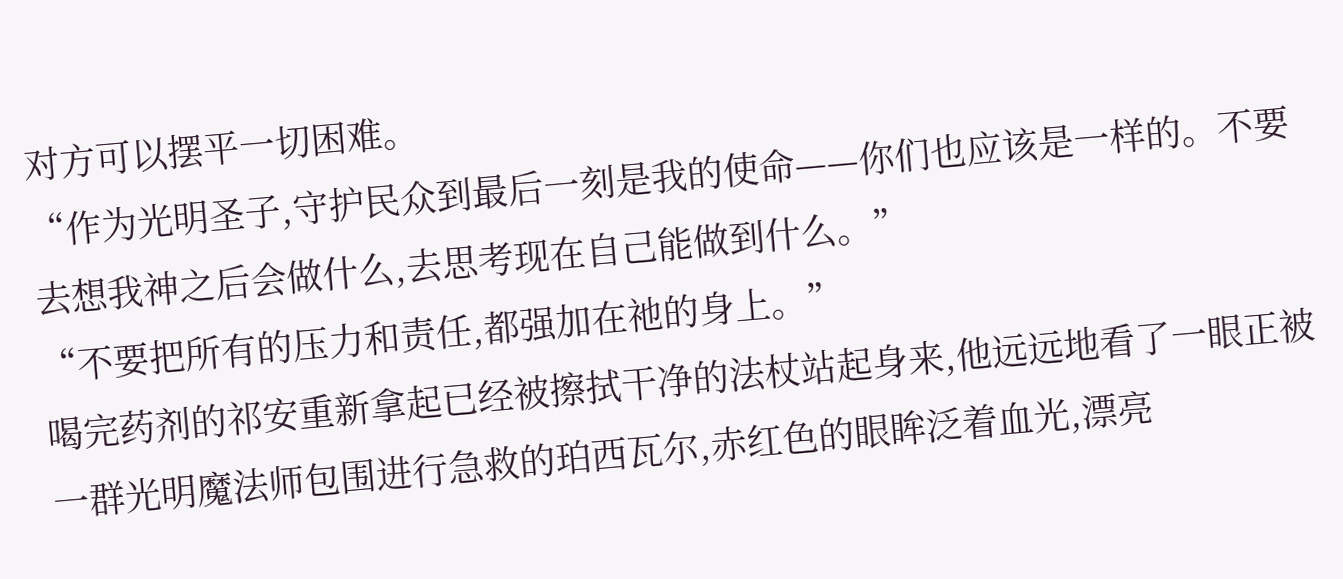对方可以摆平一切困难。
“作为光明圣子,守护民众到最后一刻是我的使命——你们也应该是一样的。不要去想我神之后会做什么,去思考现在自己能做到什么。”
“不要把所有的压力和责任,都强加在祂的身上。”
喝完药剂的祁安重新拿起已经被擦拭干净的法杖站起身来,他远远地看了一眼正被一群光明魔法师包围进行急救的珀西瓦尔,赤红色的眼眸泛着血光,漂亮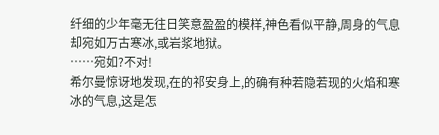纤细的少年毫无往日笑意盈盈的模样,神色看似平静,周身的气息却宛如万古寒冰,或岩浆地狱。
……宛如?不对!
希尔曼惊讶地发现,在的祁安身上,的确有种若隐若现的火焰和寒冰的气息,这是怎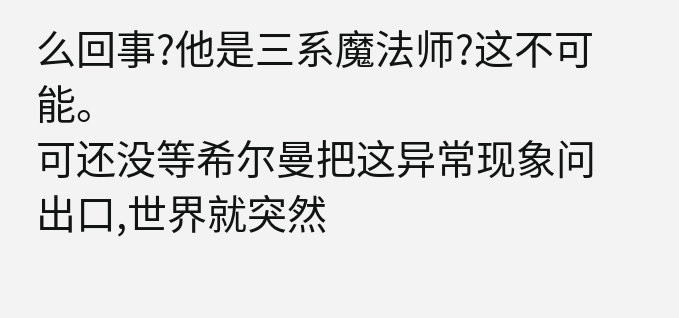么回事?他是三系魔法师?这不可能。
可还没等希尔曼把这异常现象问出口,世界就突然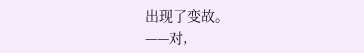出现了变故。
——对,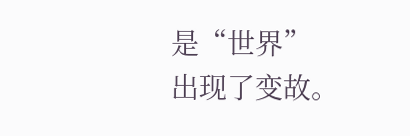是“世界”
出现了变故。